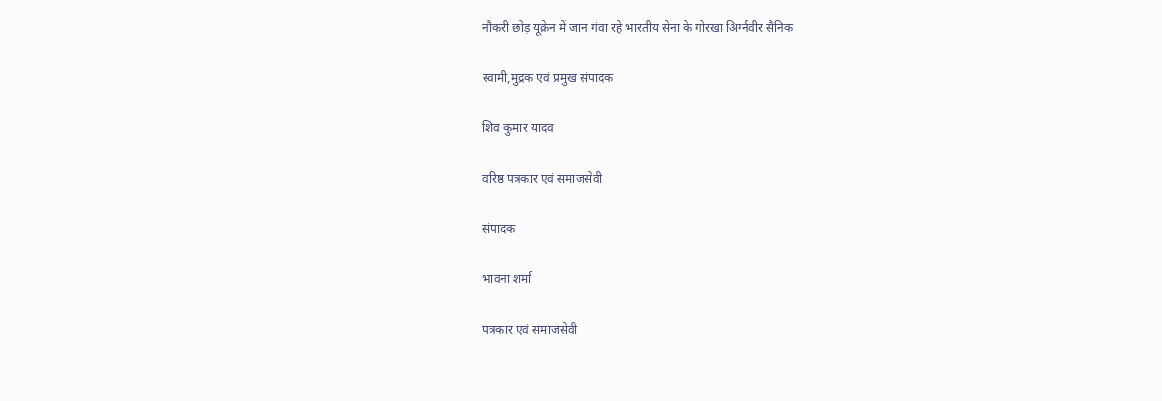नौकरी छोड़ यूक्रेन में जान गंवा रहे भारतीय सेना के गोरखा अिर्ग्नवीर सैनिक

स्वामी,मुद्रक एवं प्रमुख संपादक

शिव कुमार यादव

वरिष्ठ पत्रकार एवं समाजसेवी

संपादक

भावना शर्मा

पत्रकार एवं समाजसेवी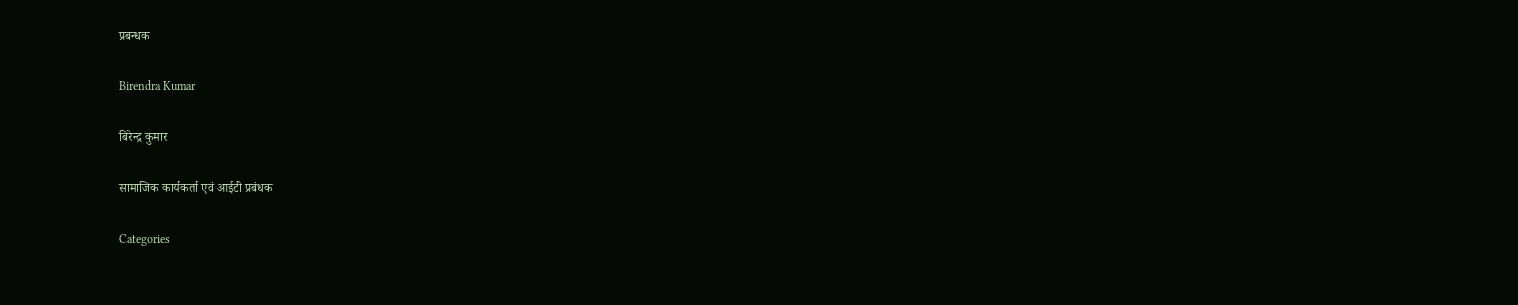प्रबन्धक

Birendra Kumar

बिरेन्द्र कुमार

सामाजिक कार्यकर्ता एवं आईटी प्रबंधक

Categories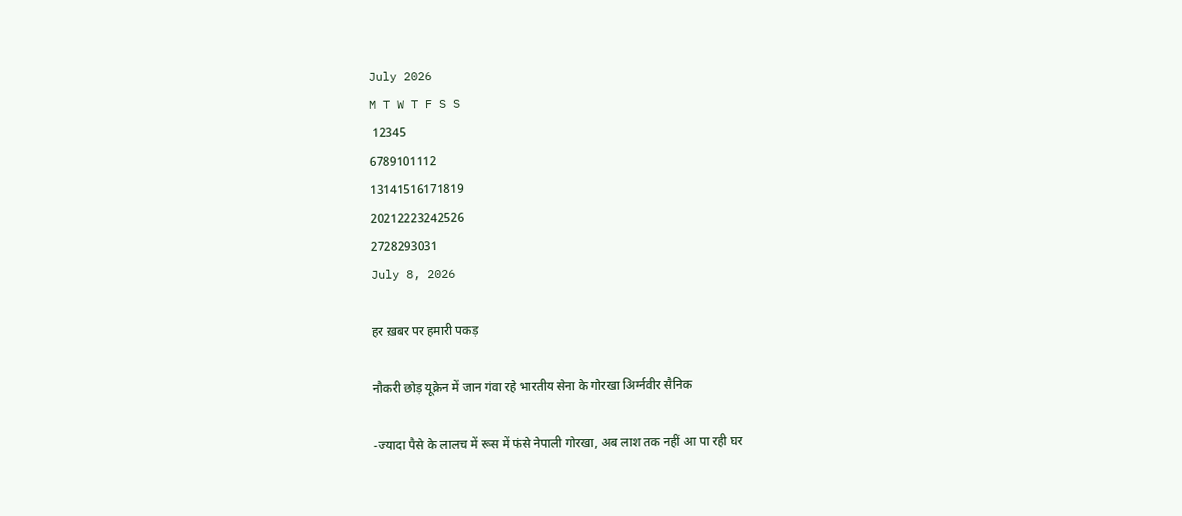July 2026
M T W T F S S
 12345
6789101112
13141516171819
20212223242526
2728293031
July 8, 2026

हर ख़बर पर हमारी पकड़

नौकरी छोड़ यूक्रेन में जान गंवा रहे भारतीय सेना के गोरखा अिर्ग्नवीर सैनिक

-ज्यादा पैसे के लालच में रूस में फंसे नेपाली गोरखा, अब लाश तक नहीं आ पा रही घर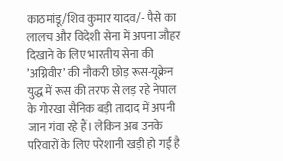काठमांडू/शिव कुमार यादव/- पैसे का लालच और विदेशी सेना में अपना जौहर दिखाने के लिए भारतीय सेना की ’अग्निवीर’ की नौकरी छोड़ रूस-यूक्रेन युद्ध में रूस की तरफ से लड़ रहे नेपाल के गोरखा सैनिक बड़ी तादाद में अपनी जान गंवा रहे हैं। लेकिन अब उनके परिवारों के लिए परेशानी खड़ी हो गई है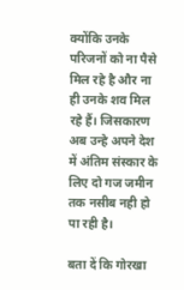क्योंकि उनके परिजनों को ना पैसे मिल रहे है और ना ही उनके शव मिल रहे हैं। जिसकारण अब उन्हे अपने देश में अंतिम संस्कार के लिए दो गज जमीन तक नसीब नही हो पा रही है।

बता दें कि गोरखा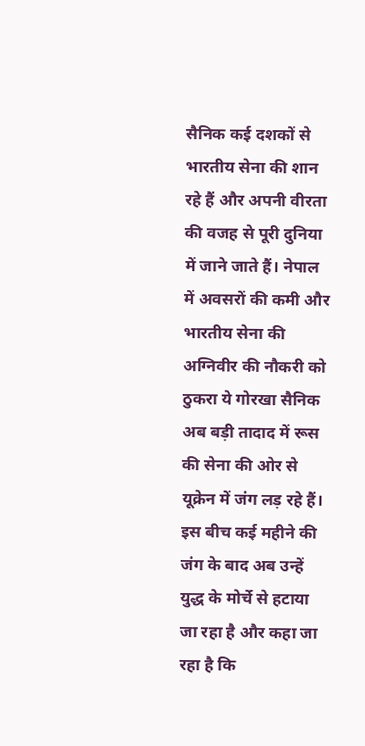सैनिक कई दशकों से भारतीय सेना की शान रहे हैं और अपनी वीरता की वजह से पूरी दुनिया में जाने जाते हैं। नेपाल में अवसरों की कमी और भारतीय सेना की अग्निवीर की नौकरी को ठुकरा ये गोरखा सैनिक अब बड़ी तादाद में रूस की सेना की ओर से यूक्रेन में जंग लड़ रहे हैं। इस बीच कई महीने की जंग के बाद अब उन्‍हें युद्ध के मोर्चे से हटाया जा रहा है और कहा जा रहा है कि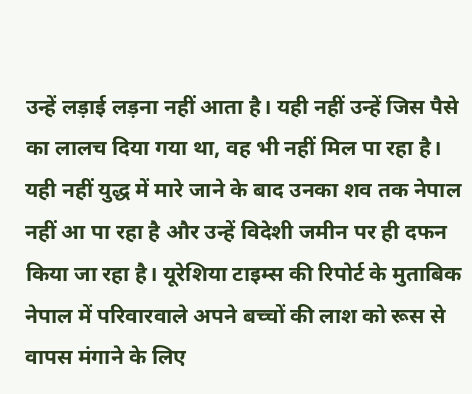उन्‍हें लड़ाई लड़ना नहीं आता है। यही नहीं उन्‍हें जिस पैसे का लालच दिया गया था, वह भी नहीं मिल पा रहा है। यही नहीं युद्ध में मारे जाने के बाद उनका शव तक नेपाल नहीं आ पा रहा है और उन्‍हें विदेशी जमीन पर ही दफन किया जा रहा है। यूरेशिया टाइम्‍स की रिपोर्ट के मुताबिक नेपाल में परिवारवाले अपने बच्‍चों की लाश को रूस से वापस मंगाने के लिए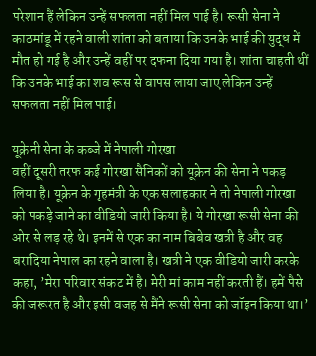परेशान हैं लेकिन उन्‍हें सफलता नहीं मिल पाई है। रूसी सेना ने काठमांडू में रहने वाली शांता को बताया कि उनके भाई की युद्ध में मौत हो गई है और उन्‍हें वहीं पर दफना दिया गया है। शांता चाहती थीं कि उनके भाई का शव रूस से वापस लाया जाए लेकिन उन्‍हें सफलता नहीं मिल पाई।

यूक्रेनी सेना के कब्‍जे में नेपाली गोरखा
वहीं दूसरी तरफ कई गोरखा सैनिकों को यूक्रेन की सेना ने पकड़ लिया है। यूक्रेन के गृहमंत्री के एक सलाहकार ने तो नेपाली गोरखा को पकड़े जाने का वीडियो जारी किया है। ये गोरखा रूसी सेना की ओर से लड़ रहे थे। इनमें से एक का नाम बिबेव खत्री है और वह बरादिया नेपाल का रहने वाला है। खत्री ने एक वीडियो जारी करके कहा, ’मेरा परिवार संकट में है। मेरी मां काम नहीं करती हैं। हमें पैसे की जरूरत है और इसी वजह से मैंने रूसी सेना को जॉइन किया था।’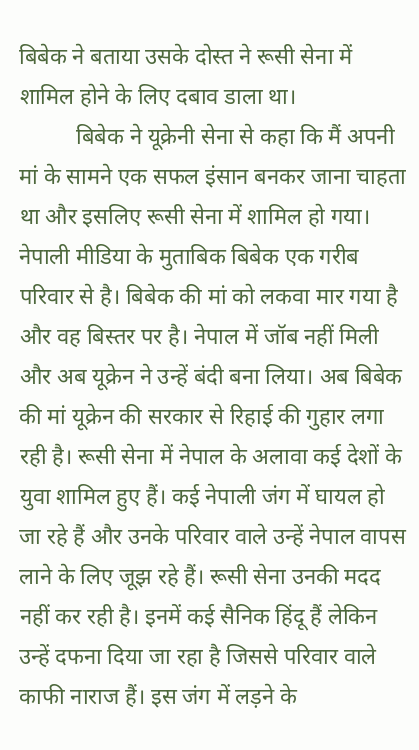बिबेक ने बताया उसके दोस्‍त ने रूसी सेना में शामिल होने के लिए दबाव डाला था।
          बिबेक ने यूक्रेनी सेना से कहा कि मैं अपनी मां के सामने एक सफल इंसान बनकर जाना चाहता था और इसलिए रूसी सेना में शामिल हो गया। नेपाली मीडिया के मुताबिक बिबेक एक गरीब परिवार से है। बिबेक की मां को लकवा मार गया है और वह बिस्‍तर पर है। नेपाल में जॉब नहीं मिली और अब यूक्रेन ने उन्‍हें बंदी बना लिया। अब बिबेक की मां यूक्रेन की सरकार से रिहाई की गुहार लगा रही है। रूसी सेना में नेपाल के अलावा कई देशों के युवा शामिल हुए हैं। कई नेपाली जंग में घायल हो जा रहे हैं और उनके परिवार वाले उन्‍हें नेपाल वापस लाने के लिए जूझ रहे हैं। रूसी सेना उनकी मदद नहीं कर रही है। इनमें कई सैनिक हिंदू हैं लेकिन उन्‍हें दफना दिया जा रहा है जिससे परिवार वाले काफी नाराज हैं। इस जंग में लड़ने के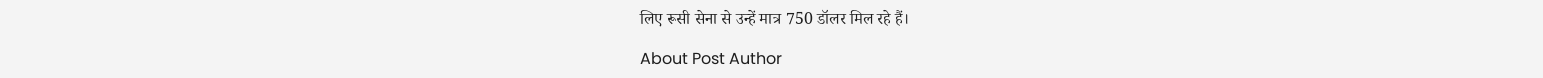लिए रूसी सेना से उन्‍हें मात्र 750 डॉलर मिल रहे हैं।

About Post Author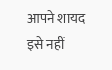आपने शायद इसे नहीं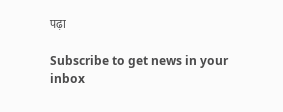पढ़ा

Subscribe to get news in your inbox